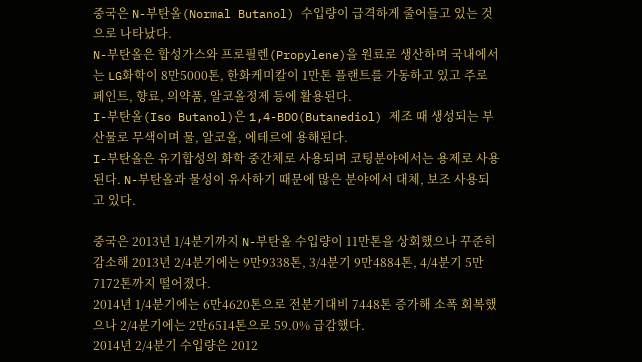중국은 N-부탄올(Normal Butanol) 수입량이 급격하게 줄어들고 있는 것으로 나타났다.
N-부탄올은 합성가스와 프로필렌(Propylene)을 원료로 생산하며 국내에서는 LG화학이 8만5000톤, 한화케미칼이 1만톤 플랜트를 가동하고 있고 주로 페인트, 향료, 의약품, 알코올정제 등에 활용된다.
I-부탄올(Iso Butanol)은 1,4-BDO(Butanediol) 제조 때 생성되는 부산물로 무색이며 물, 알코올, 에테르에 용해된다.
I-부탄올은 유기합성의 화학 중간체로 사용되며 코팅분야에서는 용제로 사용된다. N-부탄올과 물성이 유사하기 때문에 많은 분야에서 대체, 보조 사용되고 있다.

중국은 2013년 1/4분기까지 N-부탄올 수입량이 11만톤을 상회했으나 꾸준히 감소해 2013년 2/4분기에는 9만9338톤, 3/4분기 9만4884톤, 4/4분기 5만7172톤까지 떨어졌다.
2014년 1/4분기에는 6만4620톤으로 전분기대비 7448톤 증가해 소폭 회복했으나 2/4분기에는 2만6514톤으로 59.0% 급감했다.
2014년 2/4분기 수입량은 2012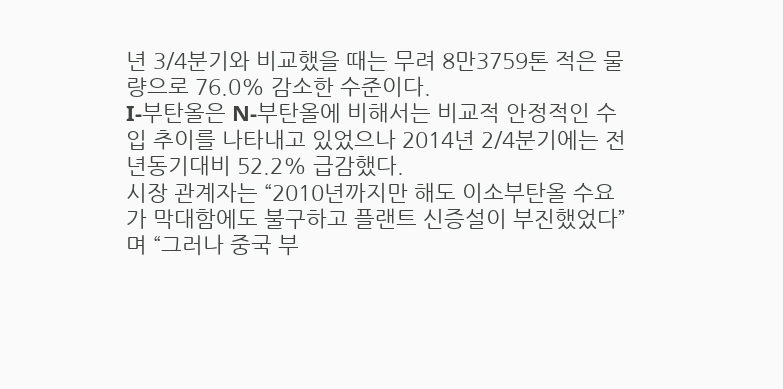년 3/4분기와 비교했을 때는 무려 8만3759톤 적은 물량으로 76.0% 감소한 수준이다.
I-부탄올은 N-부탄올에 비해서는 비교적 안정적인 수입 추이를 나타내고 있었으나 2014년 2/4분기에는 전년동기대비 52.2% 급감했다.
시장 관계자는 “2010년까지만 해도 이소부탄올 수요가 막대함에도 불구하고 플랜트 신증설이 부진했었다”며 “그러나 중국 부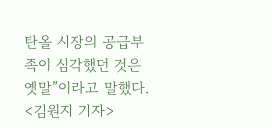탄올 시장의 공급부족이 심각했던 것은 옛말”이라고 말했다. <김원지 기자>